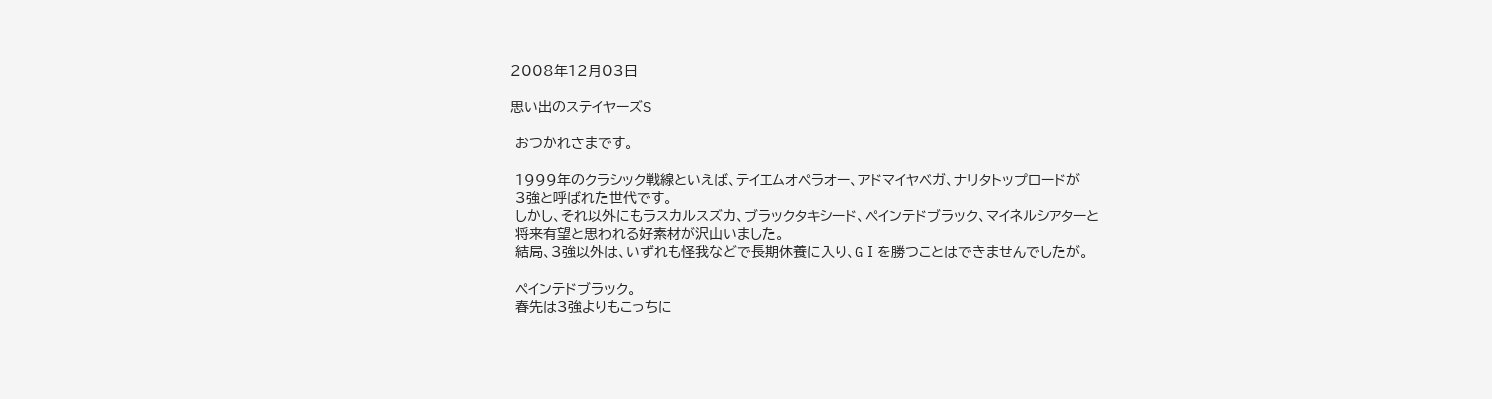2008年12月03日

思い出のステイヤーズS

 おつかれさまです。

 1999年のクラシック戦線といえば、テイエムオペラオー、アドマイヤベガ、ナリタトップロードが
 3強と呼ばれた世代です。
 しかし、それ以外にもラスカルスズカ、ブラックタキシード、ペインテドブラック、マイネルシアターと
 将来有望と思われる好素材が沢山いました。
 結局、3強以外は、いずれも怪我などで長期休養に入り、GⅠを勝つことはできませんでしたが。

 ペインテドブラック。
 春先は3強よりもこっちに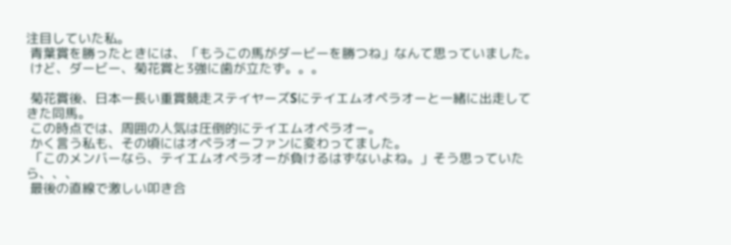注目していた私。
 青葉賞を勝ったときには、「もうこの馬がダービーを勝つね」なんて思っていました。
 けど、ダービー、菊花賞と3強に歯が立たず。。。

 菊花賞後、日本一長い重賞競走ステイヤーズSにテイエムオペラオーと一緒に出走してきた同馬。
 この時点では、周囲の人気は圧倒的にテイエムオペラオー。
 かく言う私も、その頃にはオペラオーファンに変わってました。
 「このメンバーなら、テイエムオペラオーが負けるはずないよね。」そう思っていたら、、、
 最後の直線で激しい叩き合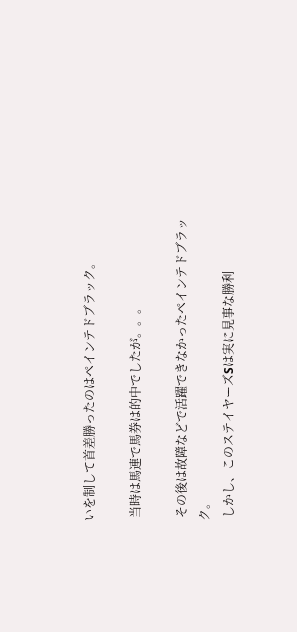いを制して首差勝ったのはペインテドブラック。

 当時は馬連で馬券は的中でしたが。。。

 その後は故障などで活躍できなかったペインテドブラック。
 しかし、このステイヤーズSは実に見事な勝利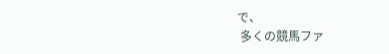で、
 多くの競馬ファ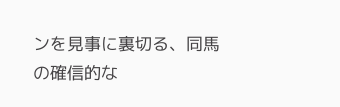ンを見事に裏切る、同馬の確信的な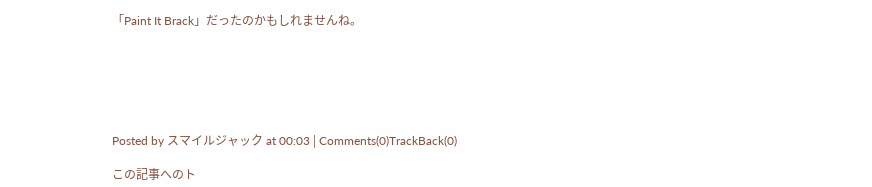「Paint It Brack」だったのかもしれませんね。






Posted by スマイルジャック at 00:03│Comments(0)TrackBack(0)

この記事へのト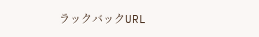ラックバックURL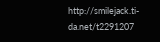http://smilejack.ti-da.net/t2291207